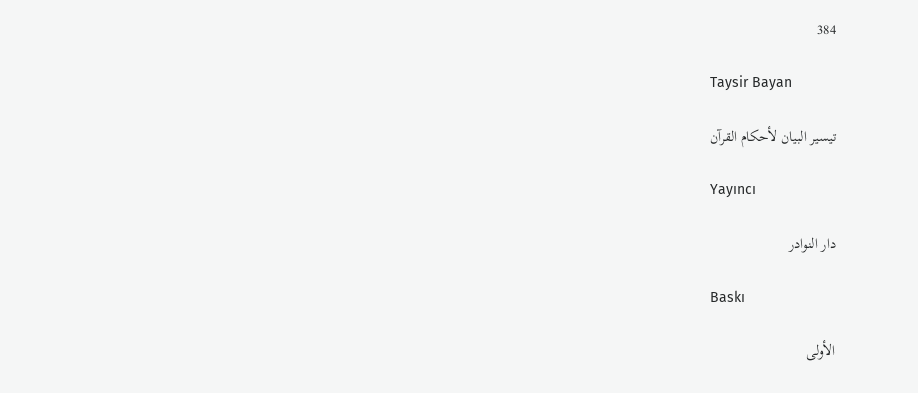384

Taysir Bayan

تيسير البيان لأحكام القرآن

Yayıncı

دار النوادر

Baskı

الأولى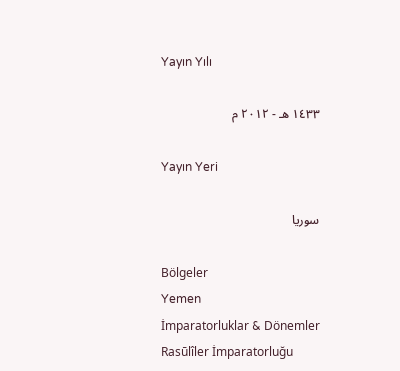Yayın Yılı

١٤٣٣ هـ - ٢٠١٢ م

Yayın Yeri

سوريا

Bölgeler
Yemen
İmparatorluklar & Dönemler
Rasūlîler İmparatorluğu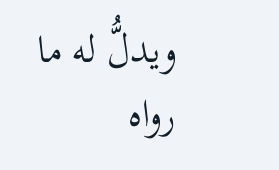ويدلُّ له ما رواه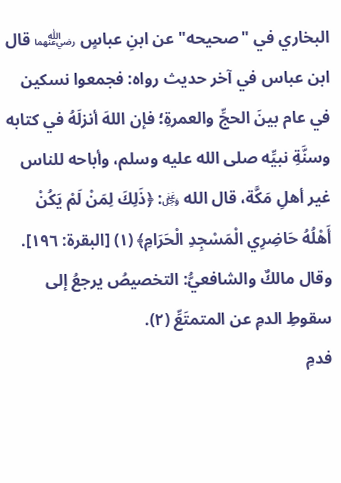البخاري في "صحيحه" عن ابنِ عباسٍ ﵄ قال ابن عباس في آخر حديث رواه: فجمعوا نسكين في عام بينَ الحجِّ والعمرةِ؛ فإن اللهَ أنزلَهُ في كتابه وسنَّةِ نبيِّه صلى الله عليه وسلم، وأباحه للناس غير أهلِ مَكَّة، قال الله ﷿: ﴿ذَلِكَ لِمَنْ لَمْ يَكُنْ أَهْلُهُ حَاضِرِي الْمَسْجِدِ الْحَرَامِ﴾ (١) [البقرة: ١٩٦].
وقال مالكٌ والشافعيُّ: التخصيصُ يرجعُ إلى سقوطِ الدمِ عن المتمتَعِّ (٢).
فدمِ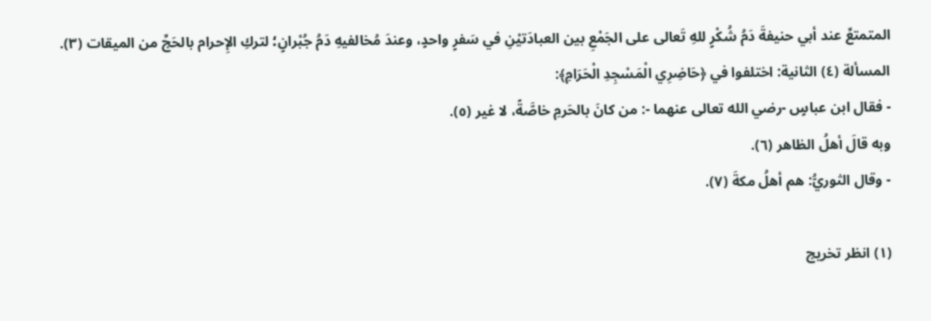المتمتعِّ عند أبي حنيفةَ دَمُ شُكْرٍ للهِ تَعالى على الجَمْعِ بين العبادَتيْنِ في سَفرٍ واحدٍ، وعندَ مُخالفيهِ دَمُ جُبْرانٍ؛ لتركِ الإِحرام بالحَجِّ من الميقات (٣).
المسألة (٤) الثانية: اختلفوا في ﴿حَاضِرِي الْمَسْجِدِ الْحَرَامِ﴾:
- فقال ابن عباسٍ -رضي الله تعالى عنهما -: من كانَ بالحَرمِ خاصَّةً، لا غير (٥).
وبه قالَ أهلُ الظاهر (٦).
- وقال الثوريُّ: هم أهلُ مكةَ (٧).

(١) انظر تخريج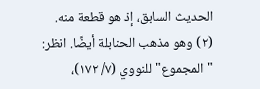الحديث السابق، إذ هو قطعة منه.
(٢) وهو مذهب الحنابلة أيضًا. انظر: "المجموع" للنووي (٧/ ١٧٢)،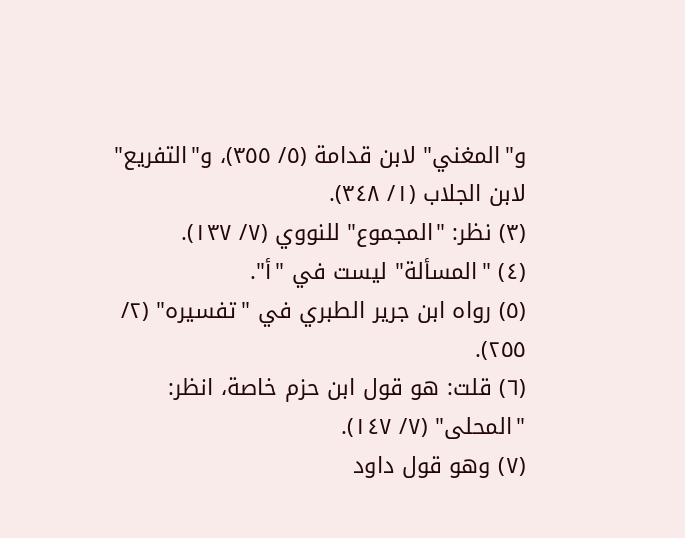و"المغني" لابن قدامة (٥/ ٣٥٥)، و"التفريع" لابن الجلاب (١/ ٣٤٨).
(٣) نظر: "المجموع" للنووي (٧/ ١٣٧).
(٤) "المسألة" ليست في "أ".
(٥) رواه ابن جرير الطبري في "تفسيره" (٢/ ٢٥٥).
(٦) قلت: هو قول ابن حزم خاصة، انظر: "المحلى" (٧/ ١٤٧).
(٧) وهو قول داود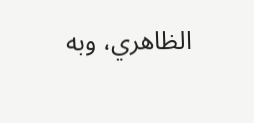الظاهري، وبه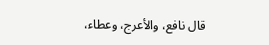قال نافع، والأعرج، وعطاء،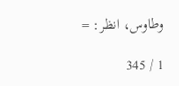وطاوس، انظر: =

1 / 345